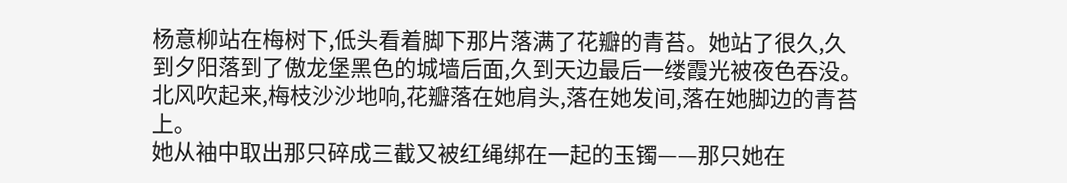杨意柳站在梅树下,低头看着脚下那片落满了花瓣的青苔。她站了很久,久到夕阳落到了傲龙堡黑色的城墙后面,久到天边最后一缕霞光被夜色吞没。北风吹起来,梅枝沙沙地响,花瓣落在她肩头,落在她发间,落在她脚边的青苔上。
她从袖中取出那只碎成三截又被红绳绑在一起的玉镯——那只她在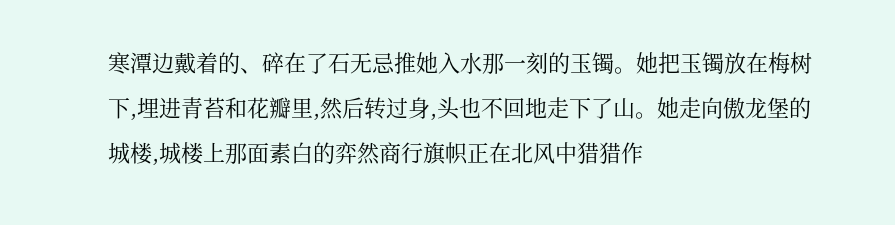寒潭边戴着的、碎在了石无忌推她入水那一刻的玉镯。她把玉镯放在梅树下,埋进青苔和花瓣里,然后转过身,头也不回地走下了山。她走向傲龙堡的城楼,城楼上那面素白的弈然商行旗帜正在北风中猎猎作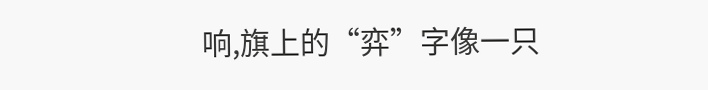响,旗上的“弈”字像一只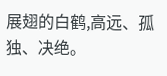展翅的白鹤,高远、孤独、决绝。